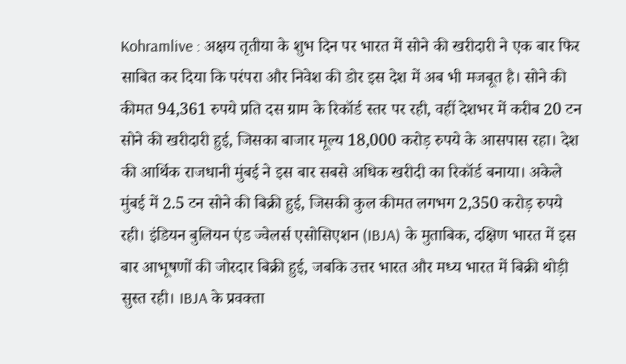Kohramlive : अक्षय तृतीया के शुभ दिन पर भारत में सोने की खरीदारी ने एक बार फिर साबित कर दिया कि परंपरा और निवेश की डोर इस देश में अब भी मजबूत है। सोने की कीमत 94,361 रुपये प्रति दस ग्राम के रिकॉर्ड स्तर पर रही, वहीं देशभर में करीब 20 टन सोने की खरीदारी हुई, जिसका बाजार मूल्य 18,000 करोड़ रुपये के आसपास रहा। देश की आर्थिक राजधानी मुंबई ने इस बार सबसे अधिक खरीदी का रिकॉर्ड बनाया। अकेले मुंबई में 2.5 टन सोने की बिक्री हुई, जिसकी कुल कीमत लगभग 2,350 करोड़ रुपये रही। इंडियन बुलियन एंड ज्वेलर्स एसोसिएशन (IBJA) के मुताबिक, दक्षिण भारत में इस बार आभूषणों की जोरदार बिक्री हुई, जबकि उत्तर भारत और मध्य भारत में बिक्री थोड़ी सुस्त रही। IBJA के प्रवक्ता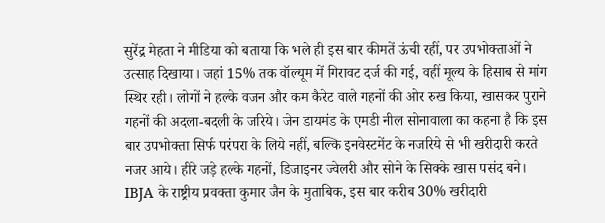सुरेंद्र मेहता ने मीडिया को बताया कि भले ही इस बार कीमतें ऊंची रहीं, पर उपभोक्ताओं ने उत्साह दिखाया। जहां 15% तक वॉल्यूम में गिरावट दर्ज की गई, वहीं मूल्य के हिसाब से मांग स्थिर रही। लोगों ने हल्के वजन और कम कैरेट वाले गहनों की ओर रुख किया, खासकर पुराने गहनों की अदला-बदली के जरिये। जेन डायमंड के एमडी नील सोनावाला का कहना है कि इस बार उपभोक्ता सिर्फ परंपरा के लिये नहीं, बल्कि इनवेस्टमेंट के नजरिये से भी खरीदारी करते नजर आये। हीरे जड़े हल्के गहनों, डिजाइनर ज्वेलरी और सोने के सिक्के खास पसंद बने। IBJA के राष्ट्रीय प्रवक्ता कुमार जैन के मुताबिक, इस बार करीब 30% खरीदारी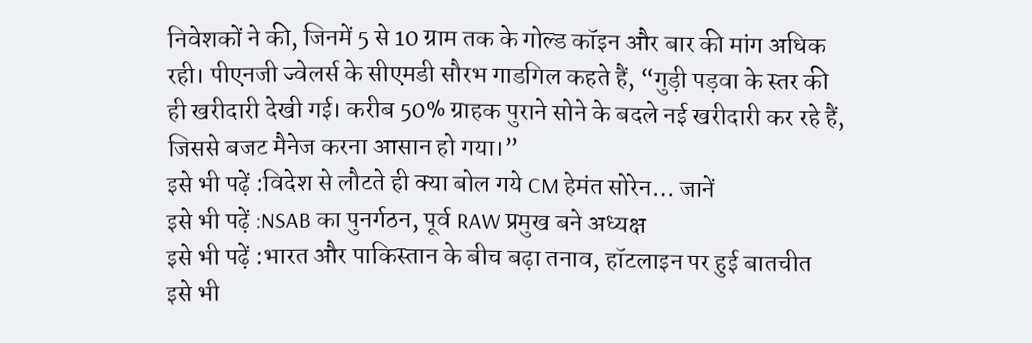निवेशकों ने की, जिनमें 5 से 10 ग्राम तक के गोल्ड कॉइन और बार की मांग अधिक रही। पीएनजी ज्वेलर्स के सीएमडी सौरभ गाडगिल कहते हैं, “गुड़ी पड़वा के स्तर की ही खरीदारी देखी गई। करीब 50% ग्राहक पुराने सोने के बदले नई खरीदारी कर रहे हैं, जिससे बजट मैनेज करना आसान हो गया।”
इसे भी पढ़ें :विदेश से लौटते ही क्या बोल गये CM हेमंत सोरेन… जानें
इसे भी पढ़ें :NSAB का पुनर्गठन, पूर्व RAW प्रमुख बने अध्यक्ष
इसे भी पढ़ें :भारत और पाकिस्तान के बीच बढ़ा तनाव, हॉटलाइन पर हुई बातचीत
इसे भी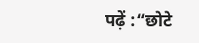पढ़ें :“छोटे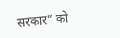सरकार” को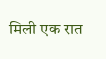मिली एक रात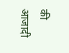की आजादी